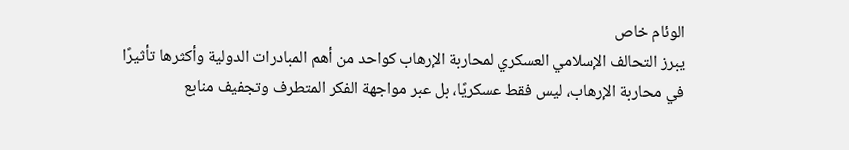الوئام خاص
يبرز التحالف الإسلامي العسكري لمحاربة الإرهاب كواحد من أهم المبادرات الدولية وأكثرها تأثيرًا في محاربة الإرهاب، ليس فقط عسكريًا، بل عبر مواجهة الفكر المتطرف وتجفيف منابع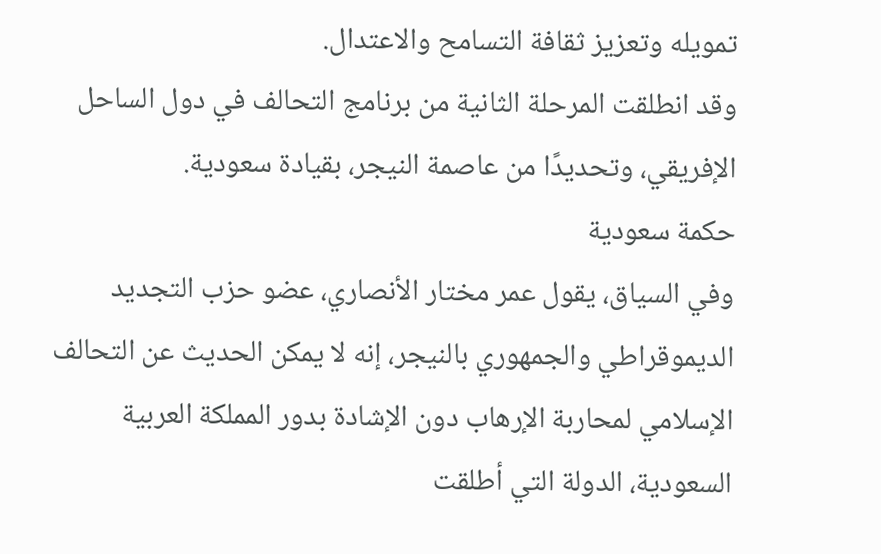تمويله وتعزيز ثقافة التسامح والاعتدال.
وقد انطلقت المرحلة الثانية من برنامج التحالف في دول الساحل الإفريقي، وتحديدًا من عاصمة النيجر، بقيادة سعودية.
حكمة سعودية
وفي السياق، يقول عمر مختار الأنصاري، عضو حزب التجديد الديموقراطي والجمهوري بالنيجر، إنه لا يمكن الحديث عن التحالف الإسلامي لمحاربة الإرهاب دون الإشادة بدور المملكة العربية السعودية، الدولة التي أطلقت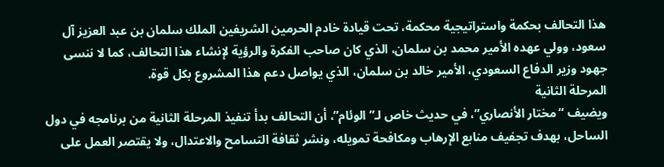هذا التحالف بحكمة واستراتيجية محكمة، تحت قيادة خادم الحرمين الشريفين الملك سلمان بن عبد العزيز آل سعود، وولي عهده الأمير محمد بن سلمان، الذي كان صاحب الفكرة والرؤية لإنشاء هذا التحالف، كما لا ننسى جهود وزير الدفاع السعودي، الأمير خالد بن سلمان، الذي يواصل دعم هذا المشروع بكل قوة.
المرحلة الثانية
ويضيف “مختار الأنصاري”، في حديث خاص لـ”الوئام”، أن التحالف بدأ تنفيذ المرحلة الثانية من برنامجه في دول الساحل، بهدف تجفيف منابع الإرهاب ومكافحة تمويله، ونشر ثقافة التسامح والاعتدال، ولا يقتصر العمل على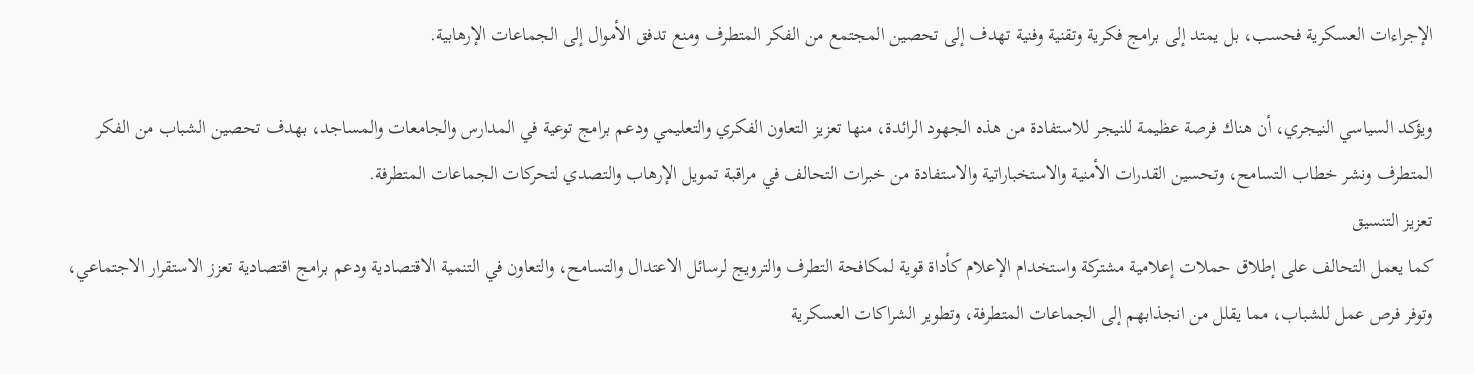الإجراءات العسكرية فحسب، بل يمتد إلى برامج فكرية وتقنية وفنية تهدف إلى تحصين المجتمع من الفكر المتطرف ومنع تدفق الأموال إلى الجماعات الإرهابية.

ويؤكد السياسي النيجري، أن هناك فرصة عظيمة للنيجر للاستفادة من هذه الجهود الرائدة، منها تعزيز التعاون الفكري والتعليمي ودعم برامج توعية في المدارس والجامعات والمساجد، بهدف تحصين الشباب من الفكر المتطرف ونشر خطاب التسامح، وتحسين القدرات الأمنية والاستخباراتية والاستفادة من خبرات التحالف في مراقبة تمويل الإرهاب والتصدي لتحركات الجماعات المتطرفة.
تعزيز التنسيق
كما يعمل التحالف على إطلاق حملات إعلامية مشتركة واستخدام الإعلام كأداة قوية لمكافحة التطرف والترويج لرسائل الاعتدال والتسامح، والتعاون في التنمية الاقتصادية ودعم برامج اقتصادية تعزز الاستقرار الاجتماعي، وتوفر فرص عمل للشباب، مما يقلل من انجذابهم إلى الجماعات المتطرفة، وتطوير الشراكات العسكرية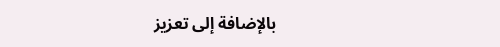بالإضافة إلى تعزيز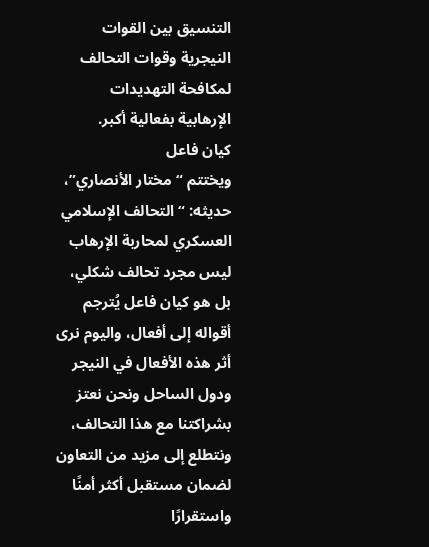التنسيق بين القوات النيجرية وقوات التحالف لمكافحة التهديدات الإرهابية بفعالية أكبر.
كيان فاعل
ويختتم “مختار الأنصاري”، حديثه: “التحالف الإسلامي العسكري لمحاربة الإرهاب ليس مجرد تحالف شكلي، بل هو كيان فاعل يُترجم أقواله إلى أفعال، واليوم نرى أثر هذه الأفعال في النيجر ودول الساحل ونحن نعتز بشراكتنا مع هذا التحالف، ونتطلع إلى مزيد من التعاون لضمان مستقبل أكثر أمنًا واستقرارًا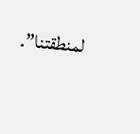لمنطقتنا”.